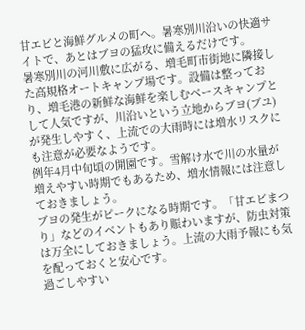甘エビと海鮮グルメの町へ。暑寒別川沿いの快適サイトで、あとはブヨの猛攻に備えるだけです。
暑寒別川の河川敷に広がる、増毛町市街地に隣接した高規格オートキャンプ場です。設備は整っており、増毛港の新鮮な海鮮を楽しむベースキャンプとして人気ですが、川沿いという立地からブヨ(ブユ)が発生しやすく、上流での大雨時には増水リスクにも注意が必要なようです。
例年4月中旬頃の開園です。雪解け水で川の水量が増えやすい時期でもあるため、増水情報には注意しておきましょう。
ブヨの発生がピークになる時期です。「甘エビまつり」などのイベントもあり賑わいますが、防虫対策は万全にしておきましょう。上流の大雨予報にも気を配っておくと安心です。
過ごしやすい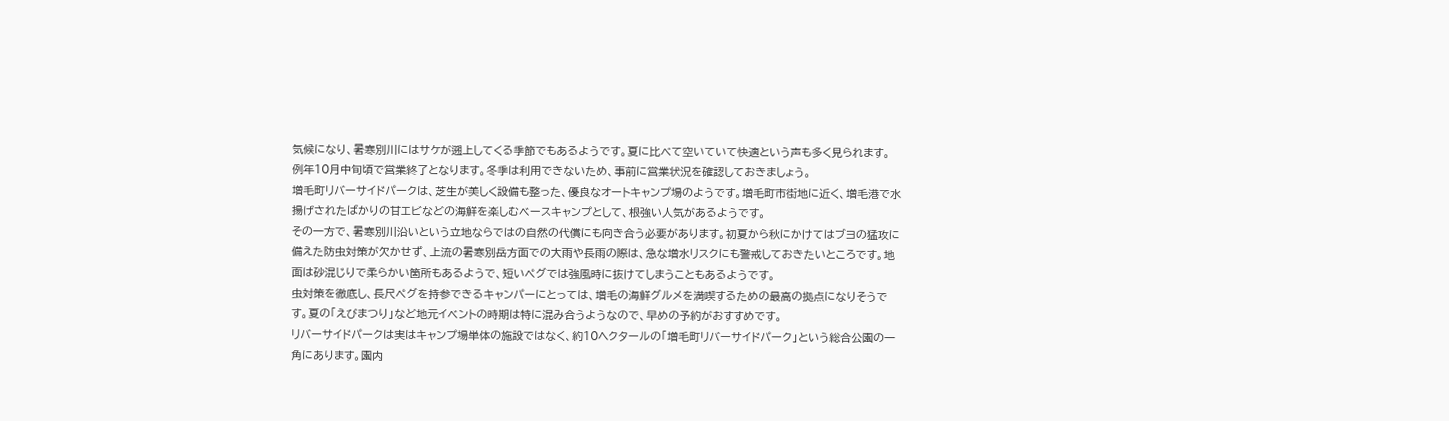気候になり、暑寒別川にはサケが遡上してくる季節でもあるようです。夏に比べて空いていて快適という声も多く見られます。
例年10月中旬頃で営業終了となります。冬季は利用できないため、事前に営業状況を確認しておきましょう。
増毛町リバーサイドパークは、芝生が美しく設備も整った、優良なオートキャンプ場のようです。増毛町市街地に近く、増毛港で水揚げされたばかりの甘エビなどの海鮮を楽しむベースキャンプとして、根強い人気があるようです。
その一方で、暑寒別川沿いという立地ならではの自然の代償にも向き合う必要があります。初夏から秋にかけてはブヨの猛攻に備えた防虫対策が欠かせず、上流の暑寒別岳方面での大雨や長雨の際は、急な増水リスクにも警戒しておきたいところです。地面は砂混じりで柔らかい箇所もあるようで、短いペグでは強風時に抜けてしまうこともあるようです。
虫対策を徹底し、長尺ペグを持参できるキャンパーにとっては、増毛の海鮮グルメを満喫するための最高の拠点になりそうです。夏の「えびまつり」など地元イベントの時期は特に混み合うようなので、早めの予約がおすすめです。
リバーサイドパークは実はキャンプ場単体の施設ではなく、約10ヘクタールの「増毛町リバーサイドパーク」という総合公園の一角にあります。園内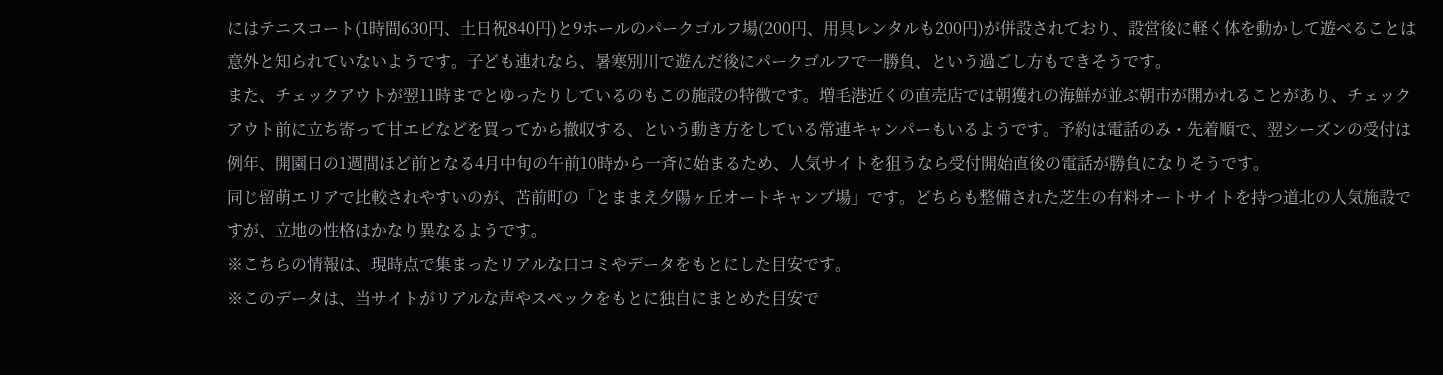にはテニスコート(1時間630円、土日祝840円)と9ホールのパークゴルフ場(200円、用具レンタルも200円)が併設されており、設営後に軽く体を動かして遊べることは意外と知られていないようです。子ども連れなら、暑寒別川で遊んだ後にパークゴルフで一勝負、という過ごし方もできそうです。
また、チェックアウトが翌11時までとゆったりしているのもこの施設の特徴です。増毛港近くの直売店では朝獲れの海鮮が並ぶ朝市が開かれることがあり、チェックアウト前に立ち寄って甘エビなどを買ってから撤収する、という動き方をしている常連キャンパーもいるようです。予約は電話のみ・先着順で、翌シーズンの受付は例年、開園日の1週間ほど前となる4月中旬の午前10時から一斉に始まるため、人気サイトを狙うなら受付開始直後の電話が勝負になりそうです。
同じ留萌エリアで比較されやすいのが、苫前町の「とままえ夕陽ヶ丘オートキャンプ場」です。どちらも整備された芝生の有料オートサイトを持つ道北の人気施設ですが、立地の性格はかなり異なるようです。
※こちらの情報は、現時点で集まったリアルな口コミやデータをもとにした目安です。
※このデータは、当サイトがリアルな声やスペックをもとに独自にまとめた目安で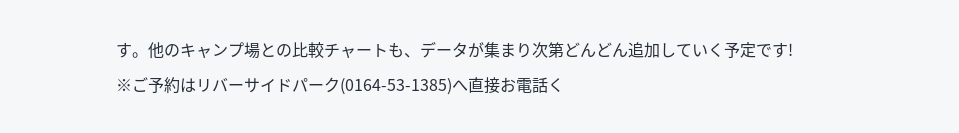す。他のキャンプ場との比較チャートも、データが集まり次第どんどん追加していく予定です!
※ご予約はリバーサイドパーク(0164-53-1385)へ直接お電話く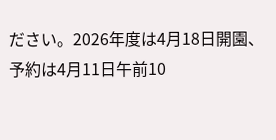ださい。2026年度は4月18日開園、予約は4月11日午前10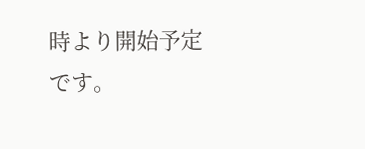時より開始予定です。